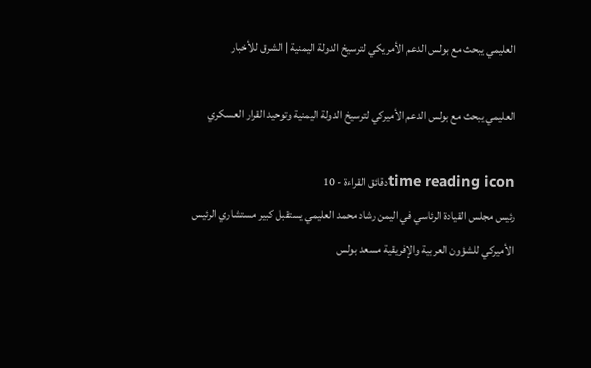العليمي يبحث مع بولس الدعم الأمريكي لترسيخ الدولة اليمنية | الشرق للأخبار

العليمي يبحث مع بولس الدعم الأميركي لترسيخ الدولة اليمنية وتوحيد القرار العسكري

time reading iconدقائق القراءة - 10
رئيس مجلس القيادة الرئاسي في اليمن رشاد محمد العليمي يستقبل كبير مستشاري الرئيس الأميركي للشؤون العربية والإفريقية مسعد بولس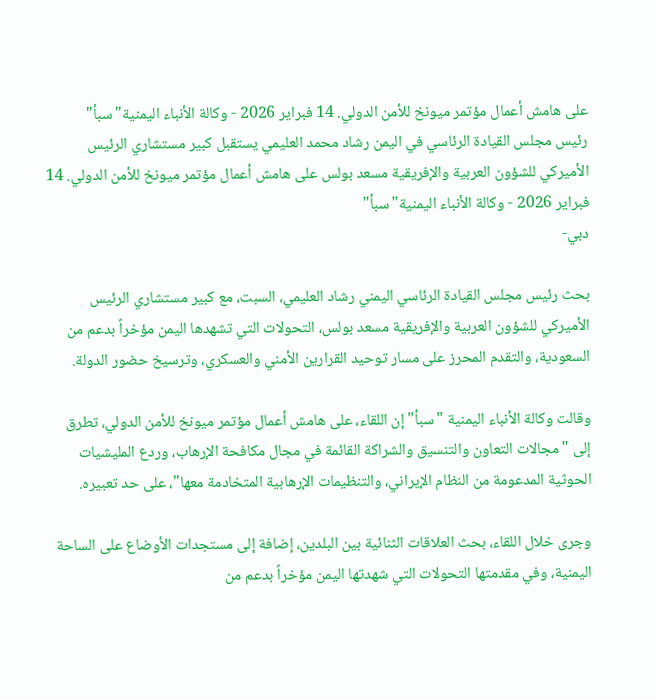على هامش أعمال مؤتمر ميونخ للأمن الدولي. 14 فبراير 2026 - وكالة الأنباء اليمنية"سبأ"
رئيس مجلس القيادة الرئاسي في اليمن رشاد محمد العليمي يستقبل كبير مستشاري الرئيس الأميركي للشؤون العربية والإفريقية مسعد بولس على هامش أعمال مؤتمر ميونخ للأمن الدولي. 14 فبراير 2026 - وكالة الأنباء اليمنية"سبأ"
دبي-

بحث رئيس مجلس القيادة الرئاسي اليمني رشاد العليمي، السبت، مع كبير مستشاري الرئيس الأميركي للشؤون العربية والإفريقية مسعد بولس، التحولات التي تشهدها اليمن مؤخراً بدعم من السعودية، والتقدم المحرز على مسار توحيد القرارين الأمني والعسكري، وترسيخ حضور الدولة.

وقالت وكالة الأنباء اليمنية "سبأ" إن اللقاء، على هامش أعمال مؤتمر ميونخ للأمن الدولي، تطرق إلى "مجالات التعاون والتنسيق والشراكة القائمة في مجال مكافحة الإرهاب، وردع المليشيات الحوثية المدعومة من النظام الإيراني، والتنظيمات الإرهابية المتخادمة معها"، على حد تعبيره.

وجرى خلال اللقاء، بحث العلاقات الثنائية بين البلدين، إضافة إلى مستجدات الأوضاع على الساحة اليمنية، وفي مقدمتها التحولات التي شهدتها اليمن مؤخراً بدعم من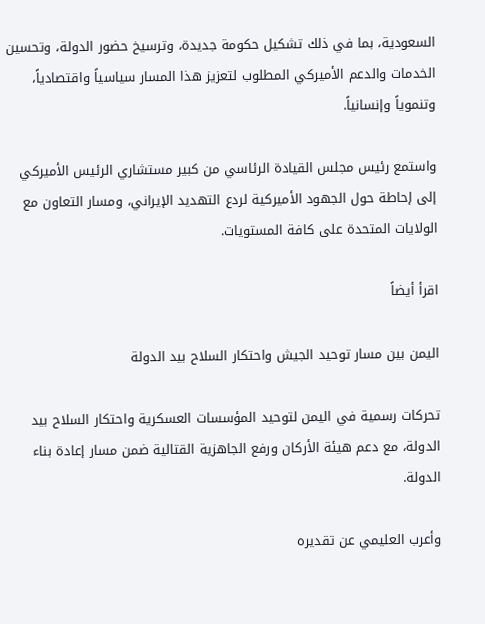السعودية، بما في ذلك تشكيل حكومة جديدة، وترسيخ حضور الدولة، وتحسين الخدمات والدعم الأميركي المطلوب لتعزيز هذا المسار سياسياً واقتصادياً، وتنموياً وإنسانياً.

واستمع رئيس مجلس القيادة الرئاسي من كبير مستشاري الرئيس الأميركي إلى إحاطة حول الجهود الأميركية لردع التهديد الإيراني، ومسار التعاون مع الولايات المتحدة على كافة المستويات.

اقرأ أيضاً

اليمن بين مسار توحيد الجيش واحتكار السلاح بيد الدولة

تحركات رسمية في اليمن لتوحيد المؤسسات العسكرية واحتكار السلاح بيد الدولة، مع دعم هيئة الأركان ورفع الجاهزية القتالية ضمن مسار إعادة بناء الدولة.

وأعرب العليمي عن تقديره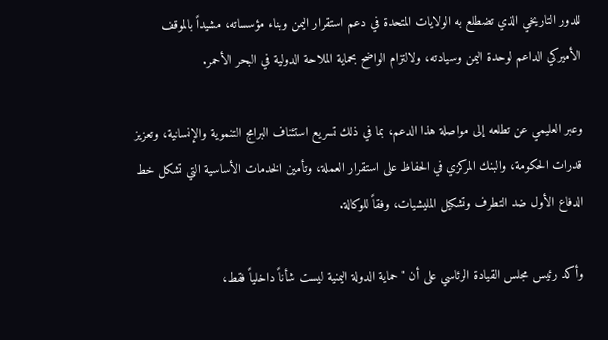للدور التاريخي الذي تضطلع به الولايات المتحدة في دعم استقرار اليمن وبناء مؤسساته، مشيداً بالموقف الأميركي الداعم لوحدة اليمن وسيادته، ولالتزام الواضح بحماية الملاحة الدولية في البحر الأحمر.

وعبر العليمي عن تطلعه إلى مواصلة هذا الدعم، بما في ذلك تسريع استئناف البرامج التنموية والإنسانية، وتعزيز قدرات الحكومة، والبنك المركزي في الحفاظ على استقرار العملة، وتأمين الخدمات الأساسية التي تشكل خط الدفاع الأول ضد التطرف وتشكيل المليشيات، وفقاً للوكالة.

وأكد رئيس مجلس القيادة الرئاسي على أن "حماية الدولة اليمنية ليست شأناً داخلياً فقط،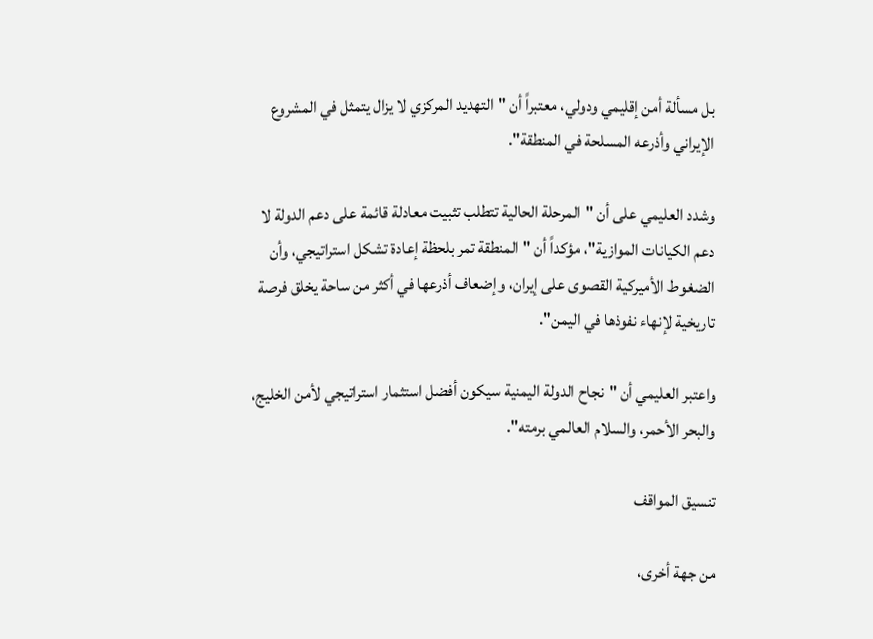بل مسألة أمن إقليمي ودولي، معتبراً أن "التهديد المركزي لا يزال يتمثل في المشروع الإيراني وأذرعه المسلحة في المنطقة".

وشدد العليمي على أن "المرحلة الحالية تتطلب تثبيت معادلة قائمة على دعم الدولة لا دعم الكيانات الموازية"، مؤكداً أن "المنطقة تمر بلحظة إعادة تشكل استراتيجي، وأن الضغوط الأميركية القصوى على إيران، وإضعاف أذرعها في أكثر من ساحة يخلق فرصة تاريخية لإنهاء نفوذها في اليمن".

واعتبر العليمي أن "نجاح الدولة اليمنية سيكون أفضل استثمار استراتيجي لأمن الخليج، والبحر الأحمر، والسلام العالمي برمته".

تنسيق المواقف

من جهة أخرى،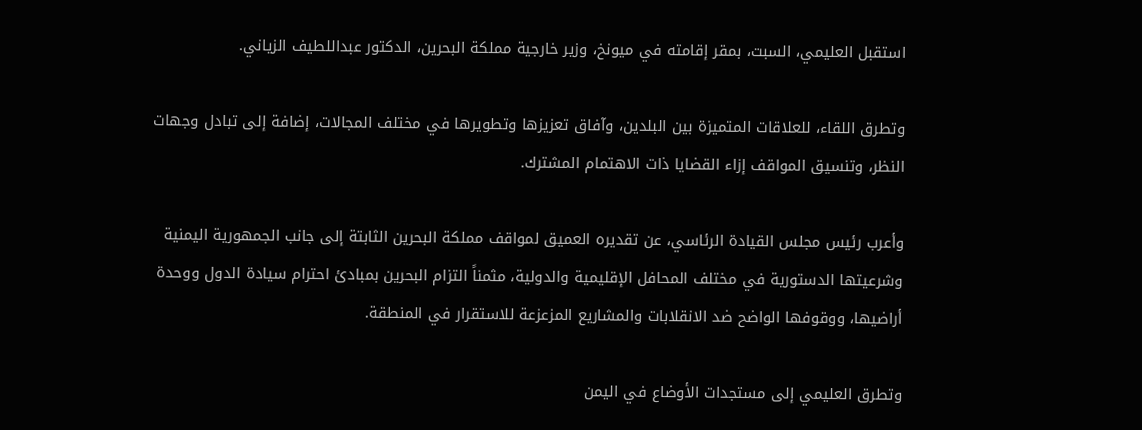استقبل العليمي، السبت، بمقر إقامته في ميونخ، وزير خارجية مملكة البحرين، الدكتور عبداللطيف الزياني.

وتطرق اللقاء، للعلاقات المتميزة بين البلدين، وآفاق تعزيزها وتطويرها في مختلف المجالات، إضافة إلى تبادل وجهات النظر، وتنسيق المواقف إزاء القضايا ذات الاهتمام المشترك.

وأعرب رئيس مجلس القيادة الرئاسي، عن تقديره العميق لمواقف مملكة البحرين الثابتة إلى جانب الجمهورية اليمنية وشرعيتها الدستورية في مختلف المحافل الإقليمية والدولية، مثمناً التزام البحرين بمبادئ احترام سيادة الدول ووحدة أراضيها، ووقوفها الواضح ضد الانقلابات والمشاريع المزعزعة للاستقرار في المنطقة.

وتطرق العليمي إلى مستجدات الأوضاع في اليمن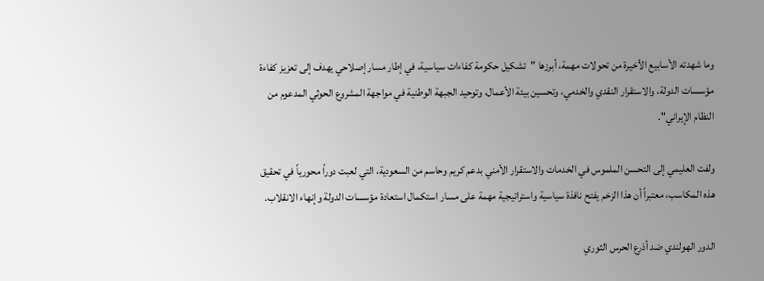وما شهدته الأسابيع الأخيرة من تحولات مهمة، أبرزها "تشكيل حكومة كفاءات سياسية، في إطار مسار إصلاحي يهدف إلى تعزيز كفاءة مؤسسات الدولة، والاستقرار النقدي والخدمي، وتحسين بيئة الأعمال، وتوحيد الجبهة الوطنية في مواجهة المشروع الحوثي المدعوم من النظام الإيراني".

ولفت العليمي إلى التحسن الملموس في الخدمات والاستقرار الأمني بدعم كريم وحاسم من السعودية، التي لعبت دوراً محورياً في تحقيق هذه المكاسب، معتبراً أن هذا الزخم يفتح نافذة سياسية واستراتيجية مهمة على مسار استكمال استعادة مؤسسات الدولة وإنهاء الانقلاب.

الدور الهولندي ضد أذرع الحرس الثوري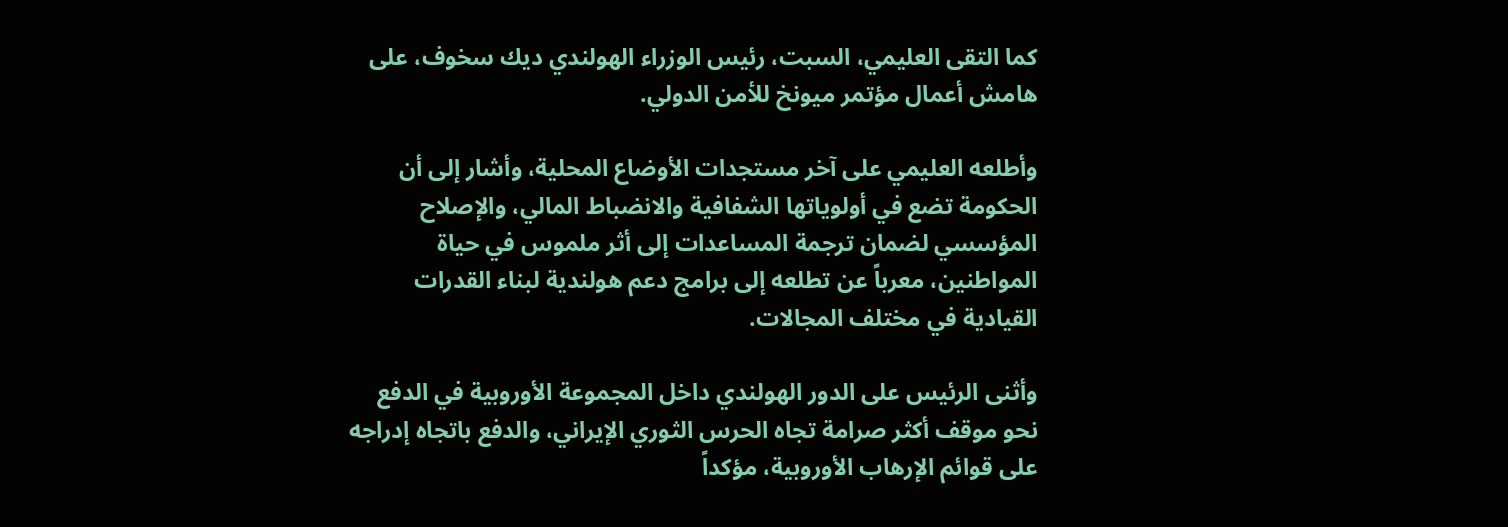كما التقى العليمي، السبت، رئيس الوزراء الهولندي ديك سخوف، على هامش أعمال مؤتمر ميونخ للأمن الدولي.

وأطلعه العليمي على آخر مستجدات الأوضاع المحلية، وأشار إلى أن الحكومة تضع في أولوياتها الشفافية والانضباط المالي، والإصلاح المؤسسي لضمان ترجمة المساعدات إلى أثر ملموس في حياة المواطنين، معرباً عن تطلعه إلى برامج دعم هولندية لبناء القدرات القيادية في مختلف المجالات.

وأثنى الرئيس على الدور الهولندي داخل المجموعة الأوروبية في الدفع نحو موقف أكثر صرامة تجاه الحرس الثوري الإيراني، والدفع باتجاه إدراجه على قوائم الإرهاب الأوروبية، مؤكداً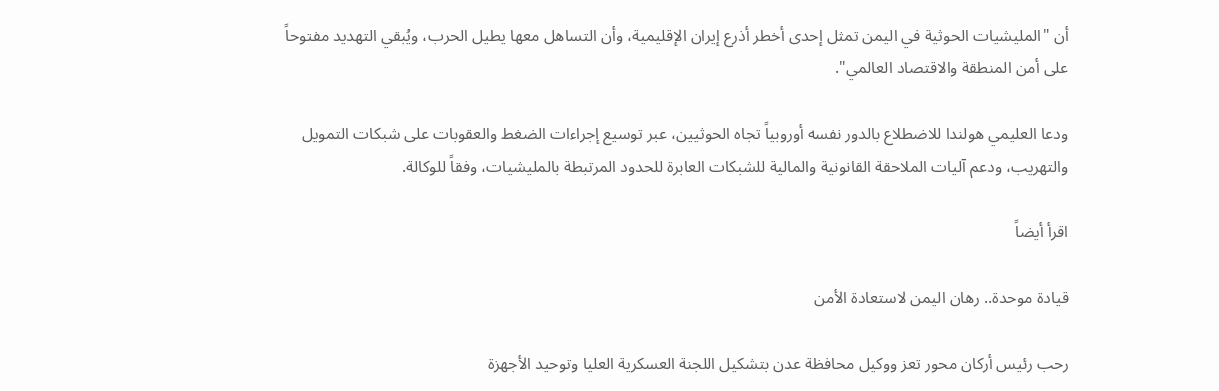أن "المليشيات الحوثية في اليمن تمثل إحدى أخطر أذرع إيران الإقليمية، وأن التساهل معها يطيل الحرب، ويُبقي التهديد مفتوحاً على أمن المنطقة والاقتصاد العالمي".

ودعا العليمي هولندا للاضطلاع بالدور نفسه أوروبياً تجاه الحوثيين، عبر توسيع إجراءات الضغط والعقوبات على شبكات التمويل والتهريب، ودعم آليات الملاحقة القانونية والمالية للشبكات العابرة للحدود المرتبطة بالمليشيات، وفقاً للوكالة.

اقرأ أيضاً

قيادة موحدة.. رهان اليمن لاستعادة الأمن

رحب رئيس أركان محور تعز ووكيل محافظة عدن بتشكيل اللجنة العسكرية العليا وتوحيد الأجهزة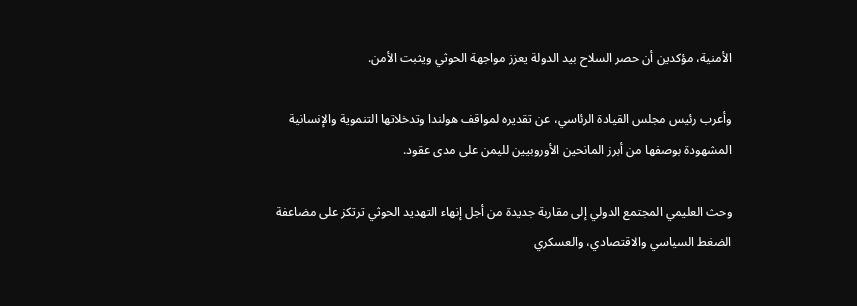الأمنية، مؤكدين أن حصر السلاح بيد الدولة يعزز مواجهة الحوثي ويثبت الأمن.

وأعرب رئيس مجلس القيادة الرئاسي، عن تقديره لمواقف هولندا وتدخلاتها التنموية والإنسانية المشهودة بوصفها من أبرز المانحين الأوروبيين لليمن على مدى عقود.

وحث العليمي المجتمع الدولي إلى مقاربة جديدة من أجل إنهاء التهديد الحوثي ترتكز على مضاعفة الضغط السياسي والاقتصادي، والعسكري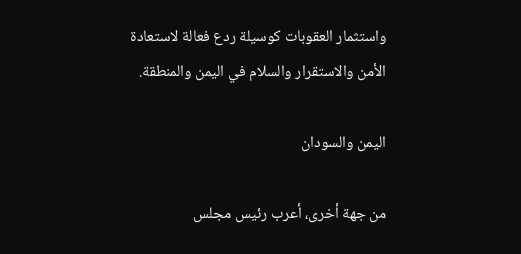واستثمار العقوبات كوسيلة ردع فعالة لاستعادة الأمن والاستقرار والسلام في اليمن والمنطقة.

اليمن والسودان

من جهة أخرى، أعرب رئيس مجلس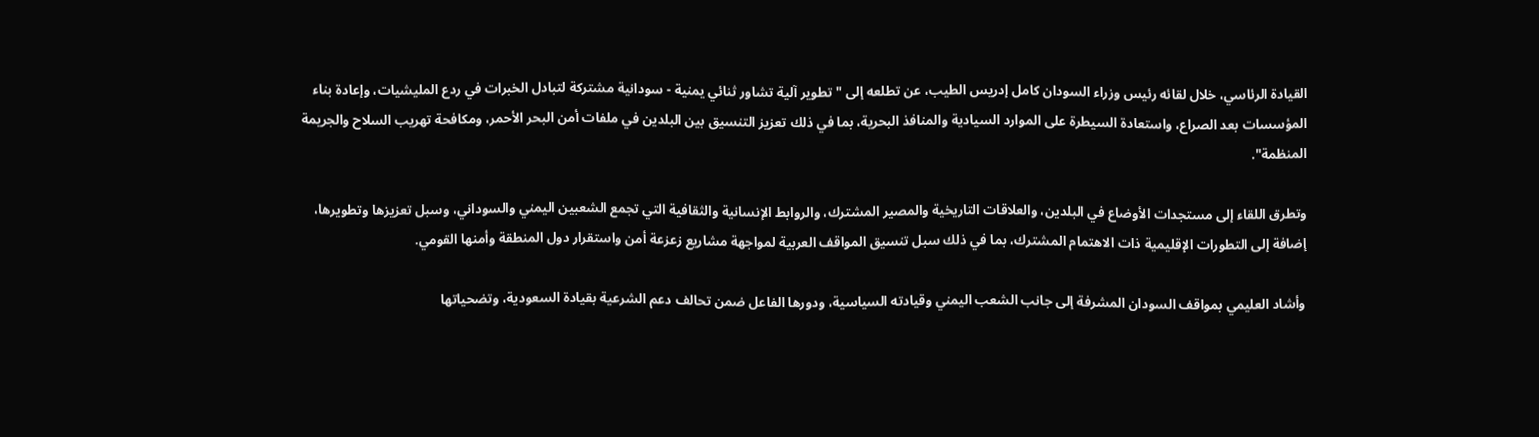القيادة الرئاسي، خلال لقائه رئيس وزراء السودان كامل إدريس الطيب، عن تطلعه إلى "تطوير آلية تشاور ثنائي يمنية - سودانية مشتركة لتبادل الخبرات في ردع المليشيات، وإعادة بناء المؤسسات بعد الصراع، واستعادة السيطرة على الموارد السيادية والمنافذ البحرية، بما في ذلك تعزيز التنسيق بين البلدين في ملفات أمن البحر الأحمر، ومكافحة تهريب السلاح والجريمة المنظمة".

وتطرق اللقاء إلى مستجدات الأوضاع في البلدين، والعلاقات التاريخية والمصير المشترك، والروابط الإنسانية والثقافية التي تجمع الشعبين اليمني والسوداني، وسبل تعزيزها وتطويرها، إضافة إلى التطورات الإقليمية ذات الاهتمام المشترك، بما في ذلك سبل تنسيق المواقف العربية لمواجهة مشاريع زعزعة أمن واستقرار دول المنطقة وأمنها القومي.

وأشاد العليمي بمواقف السودان المشرفة إلى جانب الشعب اليمني وقيادته السياسية، ودورها الفاعل ضمن تحالف دعم الشرعية بقيادة السعودية، وتضحياتها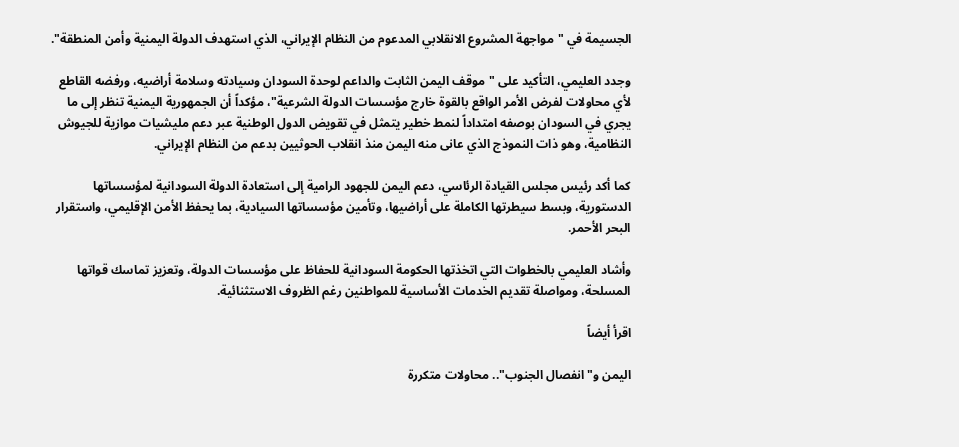الجسيمة في "مواجهة المشروع الانقلابي المدعوم من النظام الإيراني، الذي استهدف الدولة اليمنية وأمن المنطقة".

وجدد العليمي، التأكيد على "موقف اليمن الثابت والداعم لوحدة السودان وسيادته وسلامة أراضيه، ورفضه القاطع لأي محاولات لفرض الأمر الواقع بالقوة خارج مؤسسات الدولة الشرعية"، مؤكداً أن الجمهورية اليمنية تنظر إلى ما يجري في السودان بوصفه امتداداً لنمط خطير يتمثل في تقويض الدول الوطنية عبر دعم مليشيات موازية للجيوش النظامية، وهو ذات النموذج الذي عانى منه اليمن منذ انقلاب الحوثيين بدعم من النظام الإيراني.

كما أكد رئيس مجلس القيادة الرئاسي، دعم اليمن للجهود الرامية إلى استعادة الدولة السودانية لمؤسساتها الدستورية، وبسط سيطرتها الكاملة على أراضيها، وتأمين مؤسساتها السيادية، بما يحفظ الأمن الإقليمي، واستقرار البحر الأحمر.

وأشاد العليمي بالخطوات التي اتخذتها الحكومة السودانية للحفاظ على مؤسسات الدولة، وتعزيز تماسك قواتها المسلحة، ومواصلة تقديم الخدمات الأساسية للمواطنين رغم الظروف الاستثنائية.

اقرأ أيضاً

اليمن و"انفصال الجنوب".. محاولات متكررة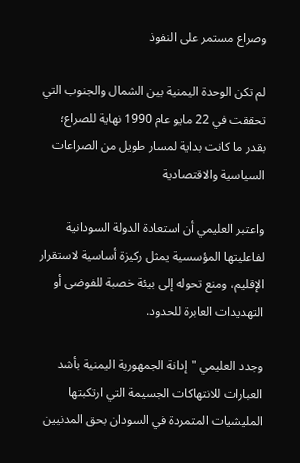وصراع مستمر على النفوذ

لم تكن الوحدة اليمنية بين الشمال والجنوب التي تحققت في 22 مايو عام 1990 نهاية للصراع؛ بقدر ما كانت بداية لمسار طويل من الصراعات السياسية والاقتصادية

واعتبر العليمي أن استعادة الدولة السودانية لفاعليتها المؤسسية يمثل ركيزة أساسية لاستقرار الإقليم، ومنع تحوله إلى بيئة خصبة للفوضى أو التهديدات العابرة للحدود.

وجدد العليمي "إدانة الجمهورية اليمنية بأشد العبارات للانتهاكات الجسيمة التي ارتكبتها المليشيات المتمردة في السودان بحق المدنيين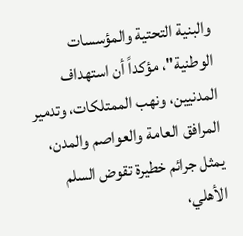والبنية التحتية والمؤسسات الوطنية"، مؤكداً أن استهداف المدنيين، ونهب الممتلكات، وتدمير المرافق العامة والعواصم والمدن، يمثل جرائم خطيرة تقوض السلم الأهلي،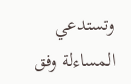وتستدعي المساءلة وفق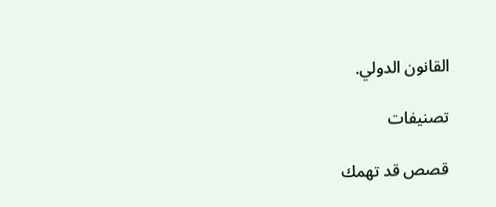القانون الدولي.

تصنيفات

قصص قد تهمك